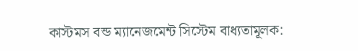কাস্টমস বন্ড ম্যানেজমেন্ট সিস্টেম বাধ্যতামূলক: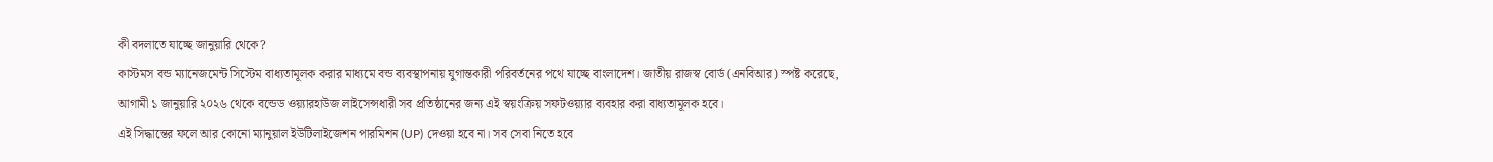কী বদলাতে যাচ্ছে জানুয়ারি থেকে?
কাস্টমস বন্ড ম্যানেজমেন্ট সিস্টেম বাধ্যতামূলক করার মাধ্যমে বন্ড ব্যবস্থাপনায় যুগান্তকারী পরিবর্তনের পথে যাচ্ছে বাংলাদেশ। জাতীয় রাজস্ব বোর্ড (এনবিআর) স্পষ্ট করেছে, আগামী ১ জানুয়ারি ২০২৬ থেকে বন্ডেড ওয়্যারহাউজ লাইসেন্সধারী সব প্রতিষ্ঠানের জন্য এই স্বয়ংক্রিয় সফটওয়্যার ব্যবহার করা বাধ্যতামূলক হবে।
এই সিদ্ধান্তের ফলে আর কোনো ম্যানুয়াল ইউটিলাইজেশন পারমিশন (UP) দেওয়া হবে না। সব সেবা নিতে হবে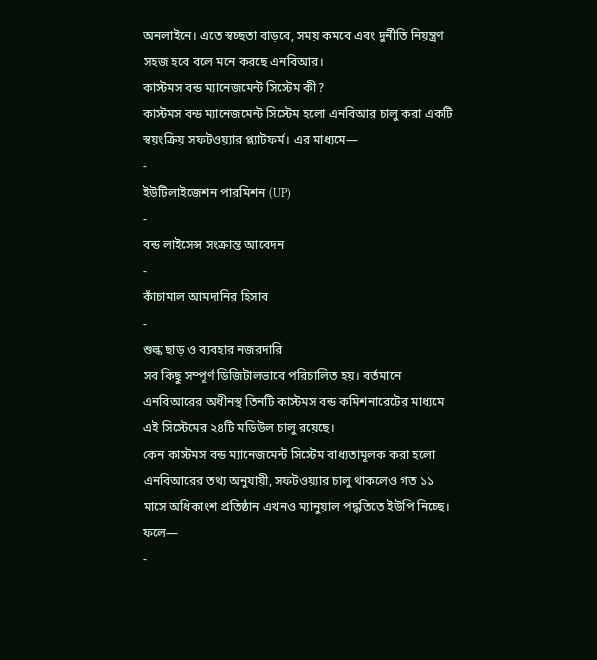অনলাইনে। এতে স্বচ্ছতা বাড়বে, সময় কমবে এবং দুর্নীতি নিয়ন্ত্রণ সহজ হবে বলে মনে করছে এনবিআর।
কাস্টমস বন্ড ম্যানেজমেন্ট সিস্টেম কী?
কাস্টমস বন্ড ম্যানেজমেন্ট সিস্টেম হলো এনবিআর চালু করা একটি স্বয়ংক্রিয় সফটওয়্যার প্ল্যাটফর্ম। এর মাধ্যমে—
-
ইউটিলাইজেশন পারমিশন (UP)
-
বন্ড লাইসেন্স সংক্রান্ত আবেদন
-
কাঁচামাল আমদানির হিসাব
-
শুল্ক ছাড় ও ব্যবহার নজরদারি
সব কিছু সম্পূর্ণ ডিজিটালভাবে পরিচালিত হয়। বর্তমানে এনবিআরের অধীনস্থ তিনটি কাস্টমস বন্ড কমিশনারেটের মাধ্যমে এই সিস্টেমের ২৪টি মডিউল চালু রয়েছে।
কেন কাস্টমস বন্ড ম্যানেজমেন্ট সিস্টেম বাধ্যতামূলক করা হলো
এনবিআরের তথ্য অনুযায়ী, সফটওয়্যার চালু থাকলেও গত ১১ মাসে অধিকাংশ প্রতিষ্ঠান এখনও ম্যানুয়াল পদ্ধতিতে ইউপি নিচ্ছে। ফলে—
-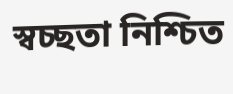স্বচ্ছতা নিশ্চিত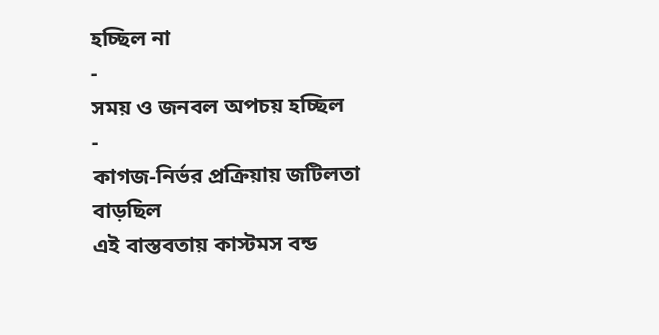হচ্ছিল না
-
সময় ও জনবল অপচয় হচ্ছিল
-
কাগজ-নির্ভর প্রক্রিয়ায় জটিলতা বাড়ছিল
এই বাস্তবতায় কাস্টমস বন্ড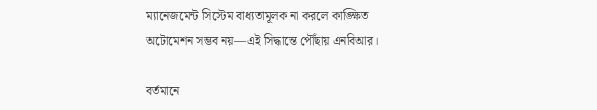ম্যানেজমেন্ট সিস্টেম বাধ্যতামূলক না করলে কাঙ্ক্ষিত অটোমেশন সম্ভব নয়—এই সিদ্ধান্তে পৌঁছায় এনবিআর।

বর্তমানে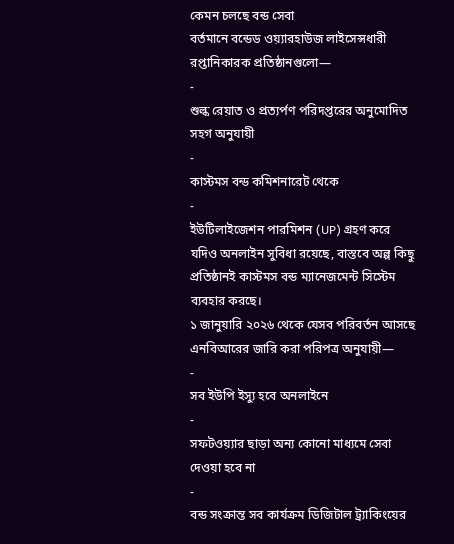কেমন চলছে বন্ড সেবা
বর্তমানে বন্ডেড ওয়্যারহাউজ লাইসেন্সধারী রপ্তানিকারক প্রতিষ্ঠানগুলো—
-
শুল্ক রেয়াত ও প্রত্যর্পণ পরিদপ্তরের অনুমোদিত সহগ অনুযায়ী
-
কাস্টমস বন্ড কমিশনারেট থেকে
-
ইউটিলাইজেশন পারমিশন (UP) গ্রহণ করে
যদিও অনলাইন সুবিধা রয়েছে, বাস্তবে অল্প কিছু প্রতিষ্ঠানই কাস্টমস বন্ড ম্যানেজমেন্ট সিস্টেম ব্যবহার করছে।
১ জানুয়ারি ২০২৬ থেকে যেসব পরিবর্তন আসছে
এনবিআরের জারি করা পরিপত্র অনুযায়ী—
-
সব ইউপি ইস্যু হবে অনলাইনে
-
সফটওয়্যার ছাড়া অন্য কোনো মাধ্যমে সেবা দেওয়া হবে না
-
বন্ড সংক্রান্ত সব কার্যক্রম ডিজিটাল ট্র্যাকিংয়ের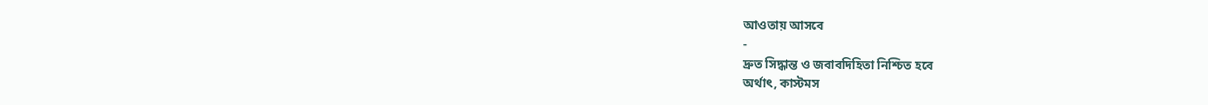আওতায় আসবে
-
দ্রুত সিদ্ধান্ত ও জবাবদিহিতা নিশ্চিত হবে
অর্থাৎ, কাস্টমস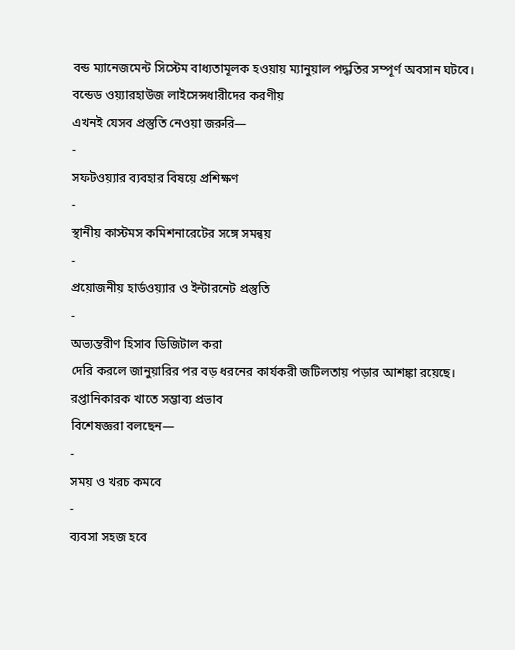বন্ড ম্যানেজমেন্ট সিস্টেম বাধ্যতামূলক হওয়ায় ম্যানুয়াল পদ্ধতির সম্পূর্ণ অবসান ঘটবে।
বন্ডেড ওয়্যারহাউজ লাইসেন্সধারীদের করণীয়
এখনই যেসব প্রস্তুতি নেওয়া জরুরি—
-
সফটওয়্যার ব্যবহার বিষয়ে প্রশিক্ষণ
-
স্থানীয় কাস্টমস কমিশনারেটের সঙ্গে সমন্বয়
-
প্রয়োজনীয় হার্ডওয়্যার ও ইন্টারনেট প্রস্তুতি
-
অভ্যন্তরীণ হিসাব ডিজিটাল করা
দেরি করলে জানুয়ারির পর বড় ধরনের কার্যকরী জটিলতায় পড়ার আশঙ্কা রয়েছে।
রপ্তানিকারক খাতে সম্ভাব্য প্রভাব
বিশেষজ্ঞরা বলছেন—
-
সময় ও খরচ কমবে
-
ব্যবসা সহজ হবে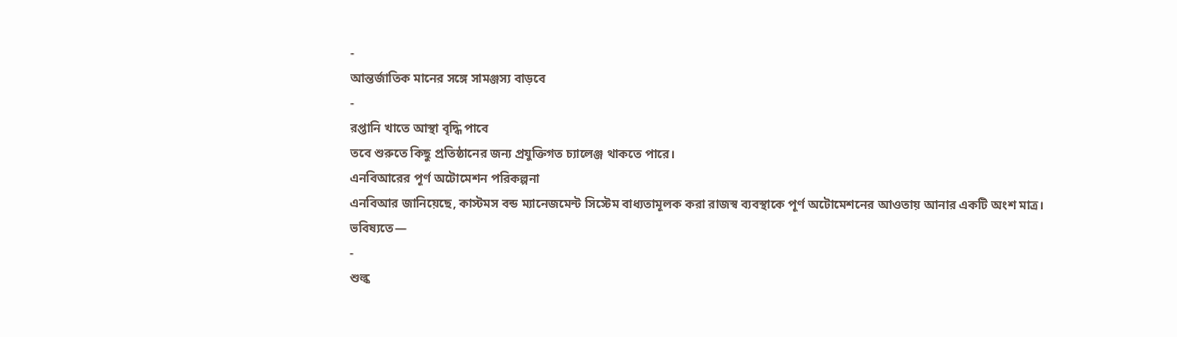-
আন্তর্জাতিক মানের সঙ্গে সামঞ্জস্য বাড়বে
-
রপ্তানি খাতে আস্থা বৃদ্ধি পাবে
তবে শুরুতে কিছু প্রতিষ্ঠানের জন্য প্রযুক্তিগত চ্যালেঞ্জ থাকতে পারে।
এনবিআরের পূর্ণ অটোমেশন পরিকল্পনা
এনবিআর জানিয়েছে, কাস্টমস বন্ড ম্যানেজমেন্ট সিস্টেম বাধ্যতামূলক করা রাজস্ব ব্যবস্থাকে পূর্ণ অটোমেশনের আওতায় আনার একটি অংশ মাত্র।
ভবিষ্যতে—
-
শুল্ক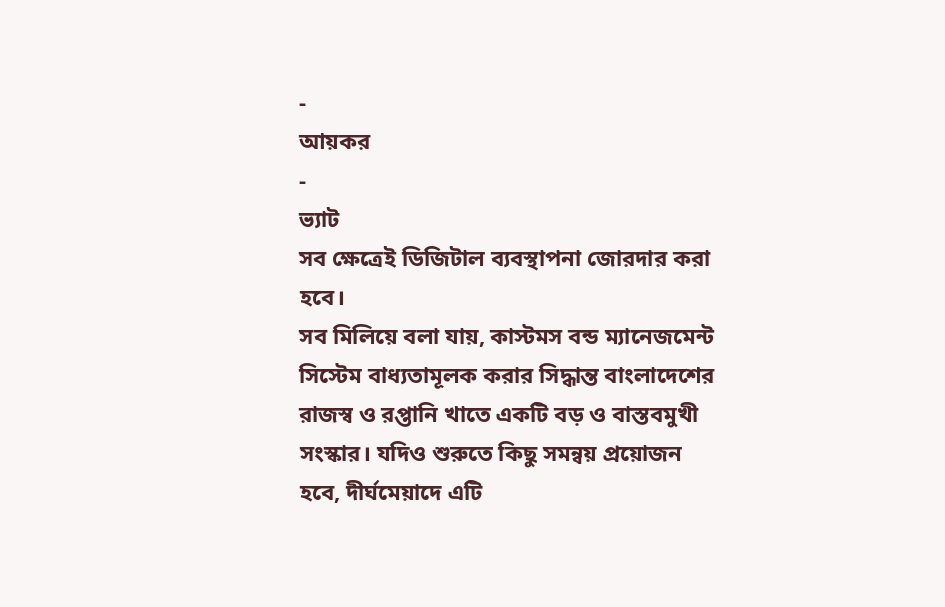-
আয়কর
-
ভ্যাট
সব ক্ষেত্রেই ডিজিটাল ব্যবস্থাপনা জোরদার করা হবে।
সব মিলিয়ে বলা যায়, কাস্টমস বন্ড ম্যানেজমেন্ট সিস্টেম বাধ্যতামূলক করার সিদ্ধান্ত বাংলাদেশের রাজস্ব ও রপ্তানি খাতে একটি বড় ও বাস্তবমুখী সংস্কার। যদিও শুরুতে কিছু সমন্বয় প্রয়োজন হবে, দীর্ঘমেয়াদে এটি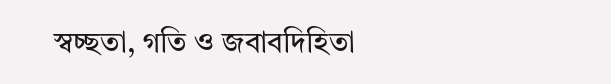স্বচ্ছতা, গতি ও জবাবদিহিতা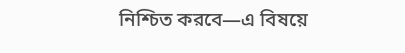নিশ্চিত করবে—এ বিষয়ে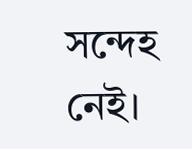সন্দেহ নেই।